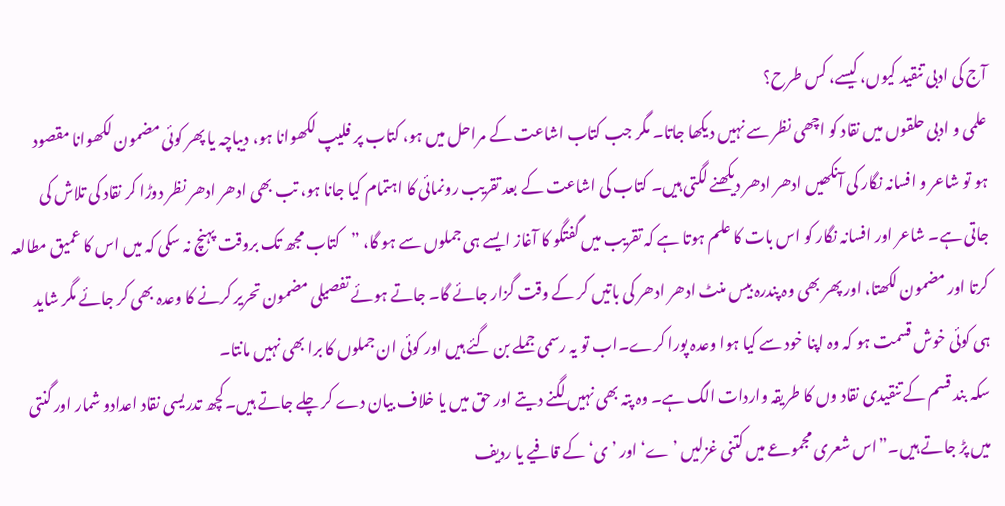آج کی ادبی تنقید کیوں، کیسے، کس طرح؟
علمی و ادبی حلقوں میں نقاد کو اچھی نظر سے نہیں دیکھا جاتا۔ مگر جب کتاب اشاعت کے مراحل میں ہو، کتاب پر فلیپ لکھوانا ہو، دیباچہ یا پھر کوئی مضمون لکھوانا مقصود ہو تو شاعر و افسانہ نگار کی آنکھیں ادھر ادھر دیکھنے لگتی ہیں۔ کتاب کی اشاعت کے بعد تقریب رونمائی کا اہتمام کیا جانا ہو، تب بھی ادھر ادھر نظر دوڑا کر نقاد کی تلاش کی جاتی ہے۔ شاعر اور افسانہ نگار کو اس بات کا علم ہوتا ہے کہ تقریب میں گفتگو کا آغاز ایسے ہی جملوں سے ہو گا، ”کتاب مجھ تک بروقت پہنچ نہ سکی کہ میں اس کا عمیق مطالعہ کرتا اور مضمون لکھتا، اور پھر بھی وہ پندرہ بیس منٹ ادھر ادھر کی باتیں کر کے وقت گزار جائے گا۔ جاتے ہوئے تفصیلی مضمون تحریر کرنے کا وعدہ بھی کر جائے مگر شاید ہی کوئی خوش قسمت ہو کہ وہ اپنا خود سے کیا ہوا وعدہ پورا کرے۔اب تو یہ رسمی جملے بن گئے ہیں اور کوئی ان جملوں کا برا بھی نہیں مانتا۔
سکہ بند قسم کے تنقیدی نقاد وں کا طریقہ واردات الگ ہے۔ وہ پتہ بھی نہیں لگنے دیتے اور حق میں یا خلاف بیان دے کر چلے جاتے ہیں۔کچھ تدریسی نقاد اعدادو شمار اور گنتی میں پڑ جاتے ہیں۔”اس شعری مجموعے میں کتنی غزلیں ’ے‘ اور ’ی‘ کے قافیے یا ردیف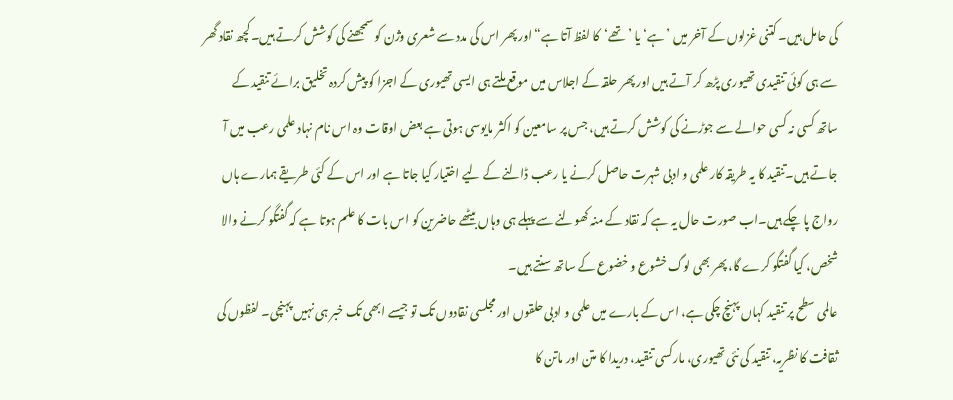کی حامل ہیں۔ کتنی غزلوں کے آخر میں ’ہے‘ یا ’تھے‘کا لفظ آتا ہے“ اور پھر اس کی مدد سے شعری وژن کو سمجھنے کی کوشش کرتے ہیں۔کچھ نقاد گھر سے ہی کوئی تنقیدی تھیوری پڑھ کر آتے ہیں اور پھر حلقہ کے اجلاس میں موقع ملتے ہی ایسی تھیوری کے اجزا کو پیش کردہ تخلیق برائے تنقید کے ساتھ کسی نہ کسی حوالے سے جوڑنے کی کوشش کرتے ہیں، جس پر سامعین کو اکثر مایوسی ہوتی ہے بعض اوقات وہ اس نام نہاد علمی رعب میں آ جاتے ہیں۔تنقید کا یہ طریقہ کار علمی و ادبی شہرت حاصل کرنے یا رعب ڈالنے کے لیے اختیار کیا جاتا ہے اور اس کے کئی طریقے ہمارے ہاں رواج پا چکے ہیں۔اب صورت حال یہ ہے کہ نقاد کے منہ کھولنے سے پہلے ہی وہاں بیٹھے حاضرین کو اس بات کا علم ہوتا ہے کہ گفتگو کرنے والا شخص، کیا گفتگو کرے گا، پھر بھی لوگ خشوع و خضوع کے ساتھ سنتے ہیں۔
عالمی سطح پر تنقید کہاں پہنچ چکی ہے، اس کے بارے میں علمی و ادبی حلقوں اور مجلسی نقادوں تک تو جیسے ابھی تک خبر ہی نہیں پہنچی۔ لفظوں کی ثقافت کا نظریہ، تنقید کی نئی تھیوری، مارکسی تنقید، دریدا کا متن اور ماتن کا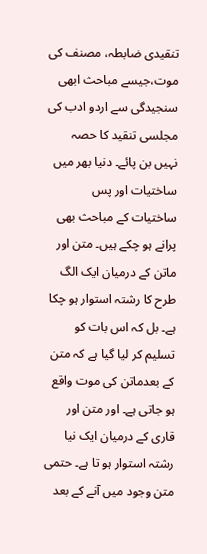تنقیدی ضابطہ، مصنف کی موت،جیسے مباحث ابھی سنجیدگی سے اردو ادب کی مجلسی تنقید کا حصہ نہیں بن پائے۔ دنیا بھر میں ساختیات اور پس ساختیات کے مباحث بھی پرانے ہو چکے ہیں۔ متن اور ماتن کے درمیان ایک الگ طرح کا رشتہ استوار ہو چکا ہے۔ بل کہ اس بات کو تسلیم کر لیا گیا ہے کہ متن کے بعدماتن کی موت واقع ہو جاتی ہے۔ اور متن اور قاری کے درمیان ایک نیا رشتہ استوار ہو تا ہے۔ حتمی متن وجود میں آنے کے بعد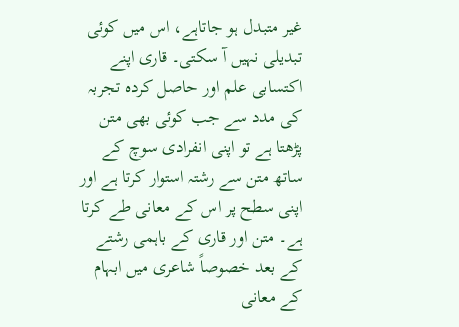غیر متبدل ہو جاتاہے، اس میں کوئی تبدیلی نہیں آ سکتی۔ قاری اپنے اکتسابی علم اور حاصل کردہ تجربہ کی مدد سے جب کوئی بھی متن پڑھتا ہے تو اپنی انفرادی سوچ کے ساتھ متن سے رشتہ استوار کرتا ہے اور اپنی سطح پر اس کے معانی طے کرتا ہے۔ متن اور قاری کے باہمی رشتے کے بعد خصوصاً شاعری میں ابہام کے معانی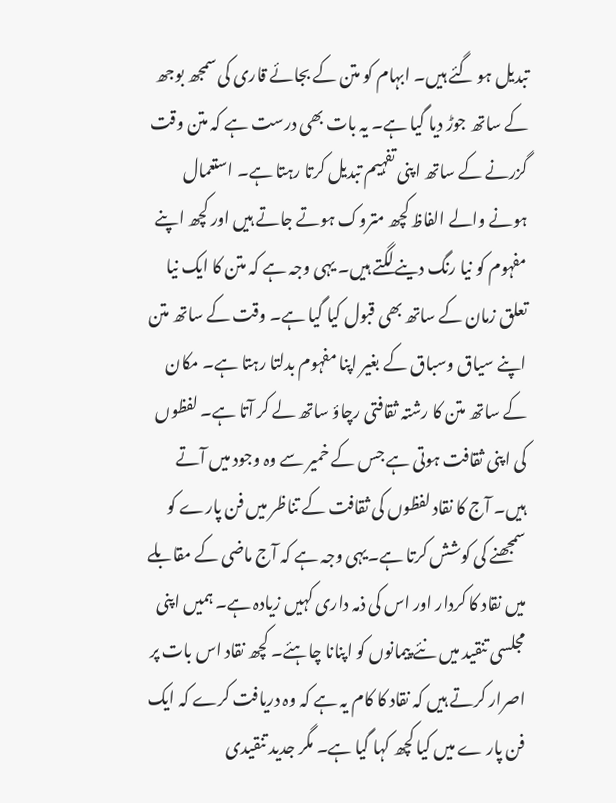تبدیل ہو گئے ہیں۔ ابہام کو متن کے بجائے قاری کی سمجھ بوجھ کے ساتھ جوڑ دیا گیا ہے۔ یہ بات بھی درست ہے کہ متن وقت گزرنے کے ساتھ اپنی تفہیم تبدیل کرتا رہتا ہے۔ استعمال ہونے والے الفاظ کچھ متروک ہوتے جاتے ہیں اور کچھ اپنے مفہوم کو نیا رنگ دینے لگتے ہیں۔ یہی وجہ ہے کہ متن کا ایک نیا تعلق زمان کے ساتھ بھی قبول کیا گیا ہے۔ وقت کے ساتھ متن اپنے سیاق وسباق کے بغیر اپنا مفہوم بدلتا رہتا ہے۔ مکان کے ساتھ متن کا رشتہ ثقافتی رچاؤ ساتھ لے کر آتا ہے۔ لفظوں کی اپنی ثقافت ہوتی ہے جس کے خمیر سے وہ وجود میں آتے ہیں۔ آج کا نقاد لفظوں کی ثقافت کے تناظر میں فن پارے کو سمجھنے کی کوشش کرتا ہے۔یہی وجہ ہے کہ آج ماضی کے مقابلے میں نقاد کا کردار اور اس کی ذمہ داری کہیں زیادہ ہے۔ ہمیں اپنی مجلسی تنقید میں نئے پیمانوں کو اپنانا چاہئے۔ کچھ نقاد اس بات پر اصرار کرتے ہیں کہ نقاد کا کام یہ ہے کہ وہ دریافت کرے کہ ایک فن پار ے میں کیا کچھ کہا گیا ہے۔ مگر جدید تنقیدی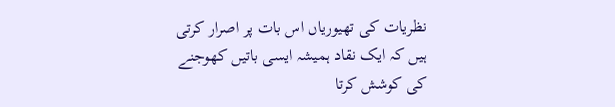نظریات کی تھیوریاں اس بات پر اصرار کرتی ہیں کہ ایک نقاد ہمیشہ ایسی باتیں کھوجنے کی کوشش کرتا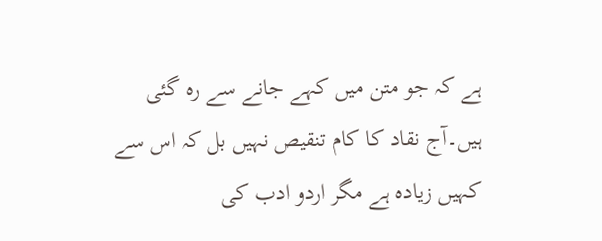ہے کہ جو متن میں کہے جانے سے رہ گئی ہیں۔آج نقاد کا کام تنقیص نہیں بل کہ اس سے کہیں زیادہ ہے مگر اردو ادب کی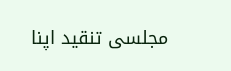مجلسی تنقید اپنا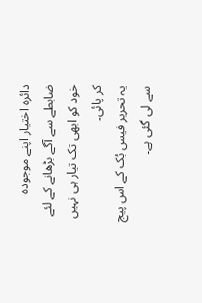دائرہ اختیار اپنے موجودہ ضابطے سے آگے بڑھانے کے لئے خود کو ابھی تک تیار ہی نہیں کر پائی۔
یہ تحریر فیس بُک کے اس پیج سے لی گئی ہے۔